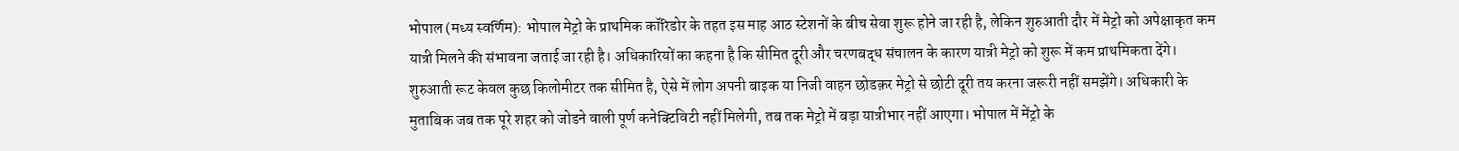भोपाल (मध्य स्वर्णिम): भोपाल मेट्रो के प्राथमिक कॉरिडोर के तहत इस माह आठ स्टेशनों के बीच सेवा शुरू होने जा रही है, लेकिन शुरुआती दौर में मेट्रो को अपेक्षाकृत कम यात्री मिलने की संभावना जताई जा रही है। अधिकारियों का कहना है कि सीमित दूरी और चरणबद्ध संचालन के कारण यात्री मेट्रो को शुरू में कम प्राथमिकता देंगे। शुरुआती रूट केवल कुछ किलोमीटर तक सीमित है, ऐसे में लोग अपनी बाइक या निजी वाहन छोडक़र मेट्रो से छोटी दूरी तय करना जरूरी नहीं समझेंगे। अधिकारी के मुताबिक जब तक पूरे शहर को जोडने वाली पूर्ण कनेक्टिविटी नहीं मिलेगी, तब तक मेट्रो में बड़ा यात्रीभार नहीं आएगा। भोपाल में मेंट्रो के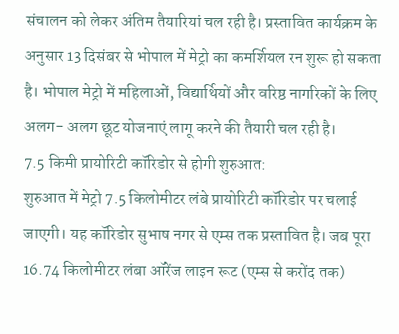संचालन को लेकर अंतिम तैयारियां चल रही है। प्रस्तावित कार्यक्रम के अनुसार 13 दिसंबर से भोपाल में मेट्रो का कमर्शियल रन शुरू हो सकता है। भोपाल मेट्रो में महिलाओं, विद्यार्थियों और वरिष्ठ नागरिकों के लिए अलग- अलग छूट योजनाएं लागू करने की तैयारी चल रही है।
7.5 किमी प्रायोरिटी कॉरिडोर से होगी शुरुआत:
शुरुआत में मेट्रो 7.5 किलोमीटर लंबे प्रायोरिटी कॉरिडोर पर चलाई जाएगी। यह कॉरिडोर सुभाष नगर से एम्स तक प्रस्तावित है। जब पूरा 16.74 किलोमीटर लंबा ऑरेंज लाइन रूट (एम्स से करोंद तक)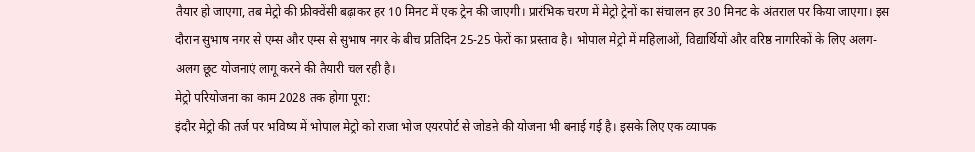तैयार हो जाएगा, तब मेट्रो की फ्रीक्वेंसी बढ़ाकर हर 10 मिनट में एक ट्रेन की जाएगी। प्रारंभिक चरण में मेट्रो ट्रेनों का संचालन हर 30 मिनट के अंतराल पर किया जाएगा। इस दौरान सुभाष नगर से एम्स और एम्स से सुभाष नगर के बीच प्रतिदिन 25-25 फेरों का प्रस्ताव है। भोपाल मेट्रो में महिलाओं, विद्यार्थियों और वरिष्ठ नागरिकों के लिए अलग-अलग छूट योजनाएं लागू करने की तैयारी चल रही है।
मेट्रो परियोजना का काम 2028 तक होगा पूरा:
इंदौर मेट्रो की तर्ज पर भविष्य में भोपाल मेट्रो को राजा भोज एयरपोर्ट से जोडऩे की योजना भी बनाई गई है। इसके लिए एक व्यापक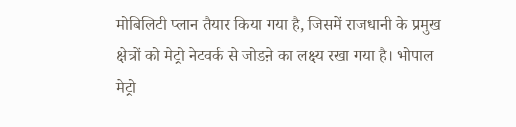मोबिलिटी प्लान तैयार किया गया है, जिसमें राजधानी के प्रमुख क्षेत्रों को मेट्रो नेटवर्क से जोडऩे का लक्ष्य रखा गया है। भोपाल मेट्रो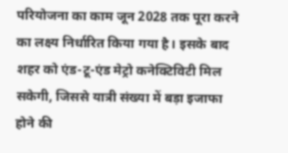परियोजना का काम जून 2028 तक पूरा करने का लक्ष्य निर्धारित किया गया है। इसके बाद शहर को एंड-टू-एंड मेट्रो कनेक्टिविटी मिल सकेगी, जिससे यात्री संख्या में बड़ा इजाफा होने की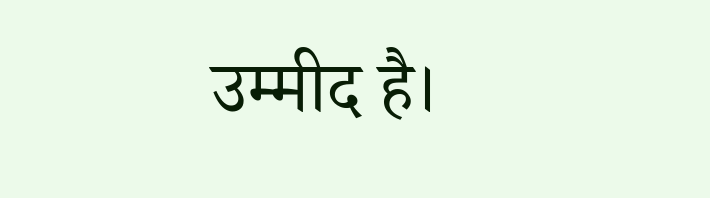उम्मीद है।